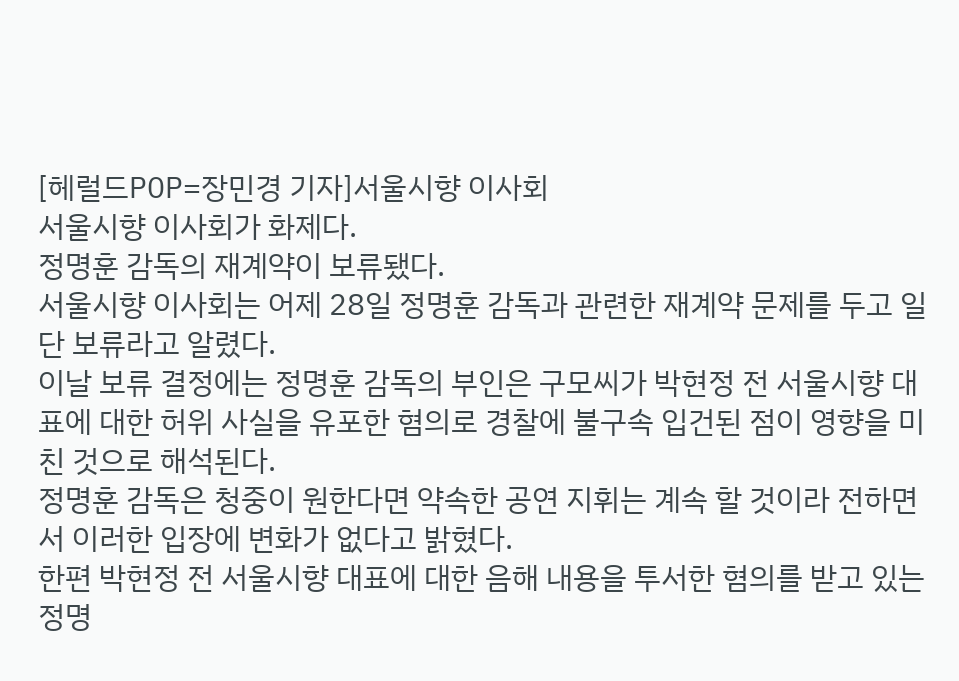[헤럴드POP=장민경 기자]서울시향 이사회
서울시향 이사회가 화제다.
정명훈 감독의 재계약이 보류됐다.
서울시향 이사회는 어제 28일 정명훈 감독과 관련한 재계약 문제를 두고 일단 보류라고 알렸다.
이날 보류 결정에는 정명훈 감독의 부인은 구모씨가 박현정 전 서울시향 대표에 대한 허위 사실을 유포한 혐의로 경찰에 불구속 입건된 점이 영향을 미친 것으로 해석된다.
정명훈 감독은 청중이 원한다면 약속한 공연 지휘는 계속 할 것이라 전하면서 이러한 입장에 변화가 없다고 밝혔다.
한편 박현정 전 서울시향 대표에 대한 음해 내용을 투서한 혐의를 받고 있는 정명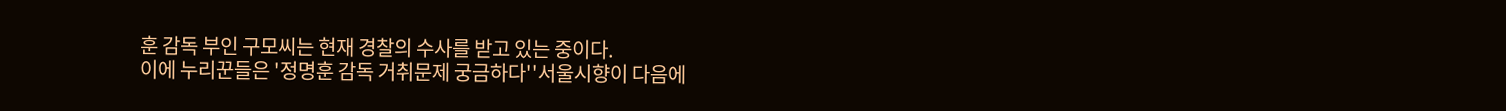훈 감독 부인 구모씨는 현재 경찰의 수사를 받고 있는 중이다.
이에 누리꾼들은 '정명훈 감독 거취문제 궁금하다''서울시향이 다음에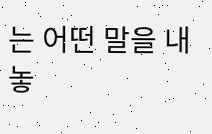는 어떤 말을 내놓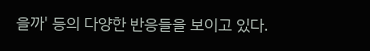을까' 등의 다양한 반응들을 보이고 있다.